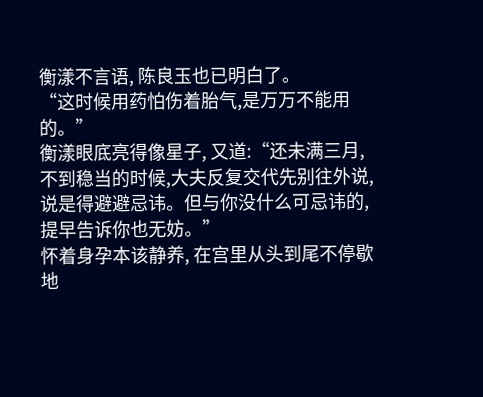衡漾不言语, 陈良玉也已明白了。
“这时候用药怕伤着胎气,是万万不能用的。”
衡漾眼底亮得像星子, 又道:“还未满三月,不到稳当的时候,大夫反复交代先别往外说,说是得避避忌讳。但与你没什么可忌讳的,提早告诉你也无妨。”
怀着身孕本该静养, 在宫里从头到尾不停歇地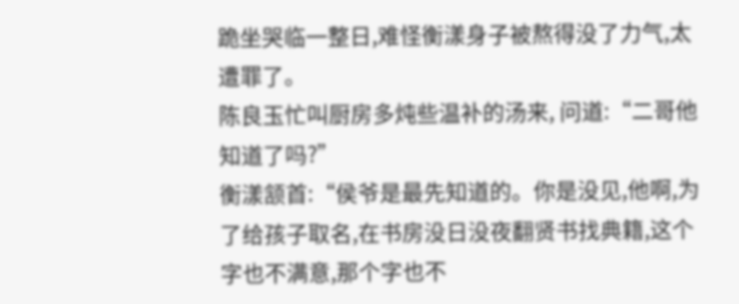跪坐哭临一整日,难怪衡漾身子被熬得没了力气,太遭罪了。
陈良玉忙叫厨房多炖些温补的汤来, 问道:“二哥他知道了吗?”
衡漾颔首:“侯爷是最先知道的。你是没见,他啊,为了给孩子取名,在书房没日没夜翻贤书找典籍,这个字也不满意,那个字也不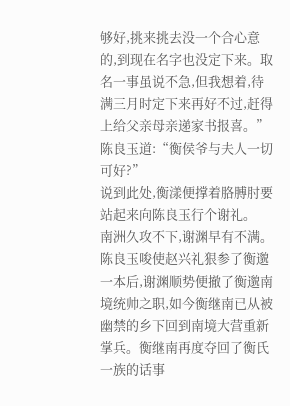够好,挑来挑去没一个合心意的,到现在名字也没定下来。取名一事虽说不急,但我想着,待满三月时定下来再好不过,赶得上给父亲母亲递家书报喜。”
陈良玉道:“衡侯爷与夫人一切可好?”
说到此处,衡漾便撑着胳膊肘要站起来向陈良玉行个谢礼。
南洲久攻不下,谢渊早有不满。陈良玉唆使赵兴礼狠参了衡邈一本后,谢渊顺势便撤了衡邈南境统帅之职,如今衡继南已从被幽禁的乡下回到南境大营重新掌兵。衡继南再度夺回了衡氏一族的话事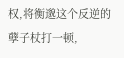权,将衡邈这个反逆的孽子杖打一顿,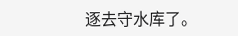逐去守水库了。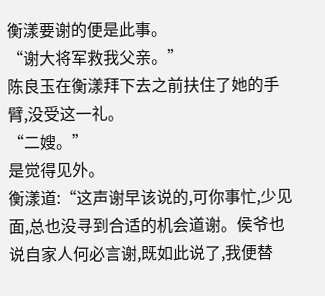衡漾要谢的便是此事。
“谢大将军救我父亲。”
陈良玉在衡漾拜下去之前扶住了她的手臂,没受这一礼。
“二嫂。”
是觉得见外。
衡漾道:“这声谢早该说的,可你事忙,少见面,总也没寻到合适的机会道谢。侯爷也说自家人何必言谢,既如此说了,我便替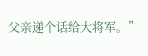父亲递个话给大将军。”